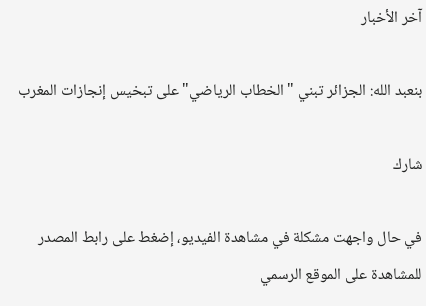آخر الأخبار

بنعبد الله: الجزائر تبني "الخطاب الرياضي" على تبخيس إنجازات المغرب

شارك

في حال واجهت مشكلة في مشاهدة الفيديو، إضغط على رابط المصدر للمشاهدة على الموقع الرسمي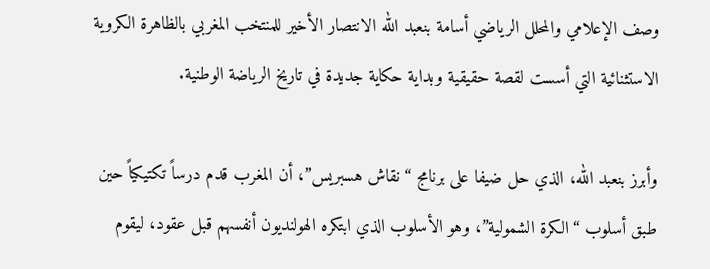وصف الإعلامي والمحلل الرياضي أسامة بنعبد الله الانتصار الأخير للمنتخب المغربي بالظاهرة الكروية الاستثنائية التي أسست لقصة حقيقية وبداية حكاية جديدة في تاريخ الرياضة الوطنية.

وأبرز بنعبد الله، الذي حل ضيفا على برنامج “نقاش هسبريس”، أن المغرب قدم درساً تكتيكياً حين طبق أسلوب “الكرة الشمولية”، وهو الأسلوب الذي ابتكره الهولنديون أنفسهم قبل عقود، ليقوم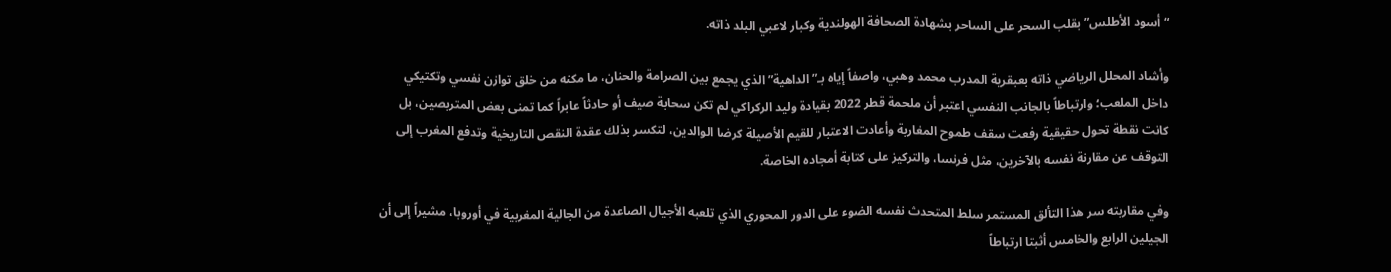“أسود الأطلس” بقلب السحر على الساحر بشهادة الصحافة الهولندية وكبار لاعبي البلد ذاته.

وأشاد المحلل الرياضي ذاته بعبقرية المدرب محمد وهبي، واصفاً إياه بـ”الداهية” الذي يجمع بين الصرامة والحنان، ما مكنه من خلق توازن نفسي وتكتيكي داخل الملعب؛ وارتباطاً بالجانب النفسي اعتبر أن ملحمة قطر 2022 بقيادة وليد الركراكي لم تكن سحابة صيف أو حادثاً عابراً كما تمنى بعض المتربصين، بل كانت نقطة تحول حقيقية رفعت سقف طموح المغاربة وأعادت الاعتبار للقيم الأصيلة كرضا الوالدين، لتكسر بذلك عقدة النقص التاريخية وتدفع المغرب إلى التوقف عن مقارنة نفسه بالآخرين، مثل فرنسا، والتركيز على كتابة أمجاده الخاصة.

وفي مقاربته سر هذا التألق المستمر سلط المتحدث نفسه الضوء على الدور المحوري الذي تلعبه الأجيال الصاعدة من الجالية المغربية في أوروبا، مشيراً إلى أن الجيلين الرابع والخامس أثبتا ارتباطاً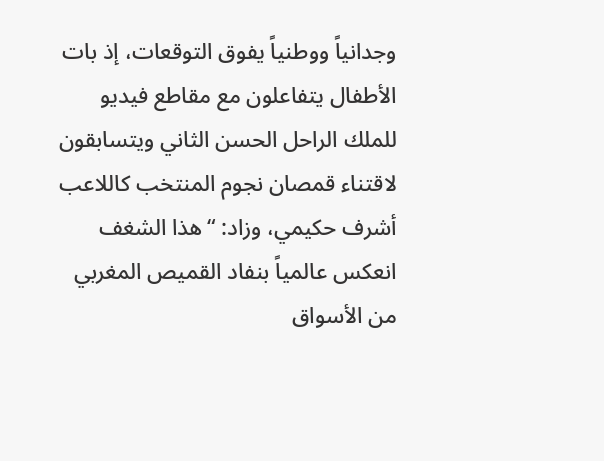وجدانياً ووطنياً يفوق التوقعات، إذ بات الأطفال يتفاعلون مع مقاطع فيديو للملك الراحل الحسن الثاني ويتسابقون لاقتناء قمصان نجوم المنتخب كاللاعب أشرف حكيمي، وزاد: “هذا الشغف انعكس عالمياً بنفاد القميص المغربي من الأسواق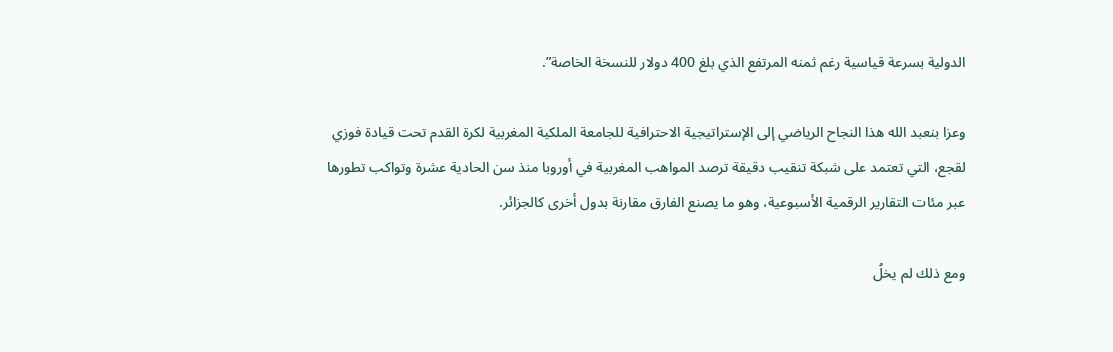الدولية بسرعة قياسية رغم ثمنه المرتفع الذي بلغ 400 دولار للنسخة الخاصة”.

وعزا بنعبد الله هذا النجاح الرياضي إلى الإستراتيجية الاحترافية للجامعة الملكية المغربية لكرة القدم تحت قيادة فوزي لقجع، التي تعتمد على شبكة تنقيب دقيقة ترصد المواهب المغربية في أوروبا منذ سن الحادية عشرة وتواكب تطورها عبر مئات التقارير الرقمية الأسبوعية، وهو ما يصنع الفارق مقارنة بدول أخرى كالجزائر.

ومع ذلك لم يخلُ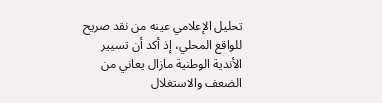تحليل الإعلامي عينه من نقد صريح للواقع المحلي، إذ أكد أن تسيير الأندية الوطنية مازال يعاني من الضعف والاستغلال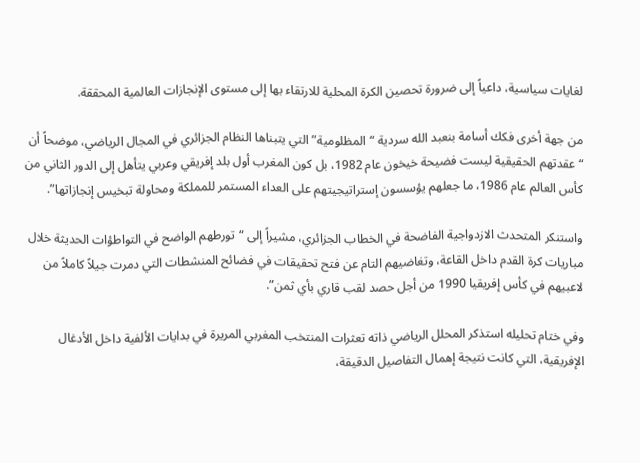لغايات سياسية، داعياً إلى ضرورة تحصين الكرة المحلية للارتقاء بها إلى مستوى الإنجازات العالمية المحققة.

من جهة أخرى فكك أسامة بنعبد الله سردية “المظلومية” التي يتبناها النظام الجزائري في المجال الرياضي، موضحاً أن “عقدتهم الحقيقية ليست فضيحة خيخون عام 1982، بل كون المغرب أول بلد إفريقي وعربي يتأهل إلى الدور الثاني من كأس العالم عام 1986، ما جعلهم يؤسسون إستراتيجيتهم على العداء المستمر للمملكة ومحاولة تبخيس إنجازاتها”.

واستنكر المتحدث الازدواجية الفاضحة في الخطاب الجزائري، مشيراً إلى “تورطهم الواضح في التواطؤات الحديثة خلال مباريات كرة القدم داخل القاعة، وتغاضيهم التام عن فتح تحقيقات في فضائح المنشطات التي دمرت جيلاً كاملاً من لاعبيهم في كأس إفريقيا 1990 من أجل حصد لقب قاري بأي ثمن”.

وفي ختام تحليله استذكر المحلل الرياضي ذاته تعثرات المنتخب المغربي المريرة في بدايات الألفية داخل الأدغال الإفريقية، التي كانت نتيجة إهمال التفاصيل الدقيقة،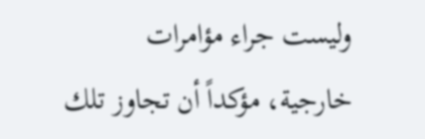وليست جراء مؤامرات خارجية، مؤكداً أن تجاوز تلك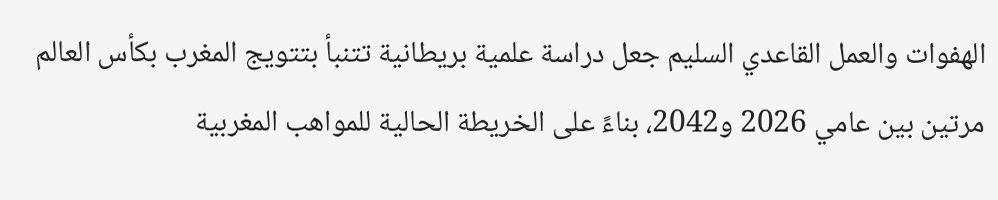الهفوات والعمل القاعدي السليم جعل دراسة علمية بريطانية تتنبأ بتتويج المغرب بكأس العالم مرتين بين عامي 2026 و2042، بناءً على الخريطة الحالية للمواهب المغربية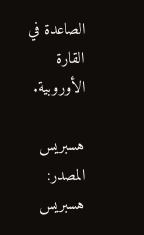الصاعدة في القارة الأوروبية.

هسبريس المصدر: هسبريس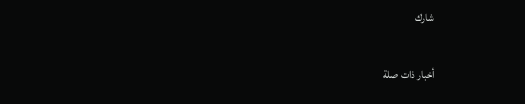شارك

أخبار ذات صلة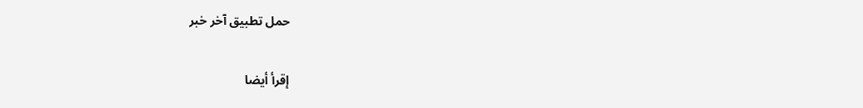حمل تطبيق آخر خبر

إقرأ أيضا